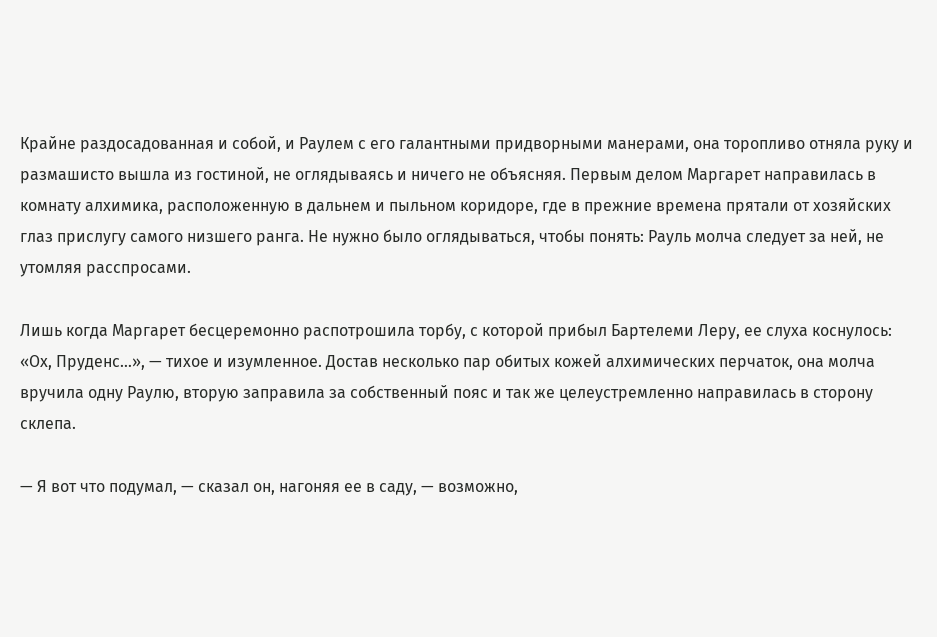Крайне раздосадованная и собой, и Раулем с его галантными придворными манерами, она торопливо отняла руку и размашисто вышла из гостиной, не оглядываясь и ничего не объясняя. Первым делом Маргарет направилась в комнату алхимика, расположенную в дальнем и пыльном коридоре, где в прежние времена прятали от хозяйских глаз прислугу самого низшего ранга. Не нужно было оглядываться, чтобы понять: Рауль молча следует за ней, не утомляя расспросами.

Лишь когда Маргарет бесцеремонно распотрошила торбу, с которой прибыл Бартелеми Леру, ее слуха коснулось: «Ох, Пруденс…», — тихое и изумленное. Достав несколько пар обитых кожей алхимических перчаток, она молча вручила одну Раулю, вторую заправила за собственный пояс и так же целеустремленно направилась в сторону склепа.

— Я вот что подумал, — сказал он, нагоняя ее в саду, — возможно,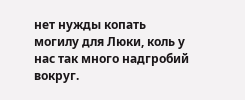нет нужды копать могилу для Люки, коль у нас так много надгробий вокруг.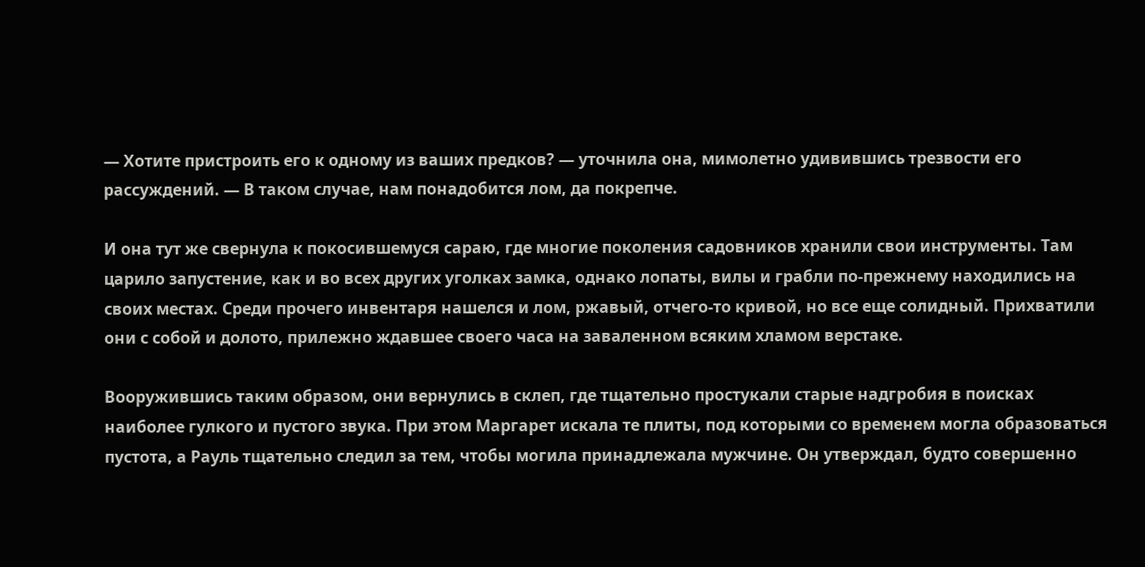— Хотите пристроить его к одному из ваших предков? — уточнила она, мимолетно удивившись трезвости его рассуждений. — В таком случае, нам понадобится лом, да покрепче.

И она тут же свернула к покосившемуся сараю, где многие поколения садовников хранили свои инструменты. Там царило запустение, как и во всех других уголках замка, однако лопаты, вилы и грабли по-прежнему находились на своих местах. Среди прочего инвентаря нашелся и лом, ржавый, отчего-то кривой, но все еще солидный. Прихватили они с собой и долото, прилежно ждавшее своего часа на заваленном всяким хламом верстаке.

Вооружившись таким образом, они вернулись в склеп, где тщательно простукали старые надгробия в поисках наиболее гулкого и пустого звука. При этом Маргарет искала те плиты, под которыми со временем могла образоваться пустота, а Рауль тщательно следил за тем, чтобы могила принадлежала мужчине. Он утверждал, будто совершенно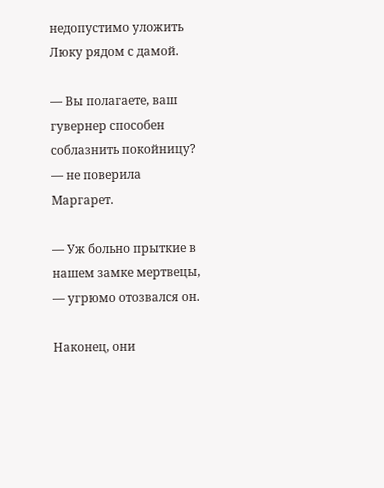недопустимо уложить Люку рядом с дамой.

— Вы полагаете, ваш гувернер способен соблазнить покойницу? — не поверила Маргарет.

— Уж больно прыткие в нашем замке мертвецы, — угрюмо отозвался он.

Наконец, они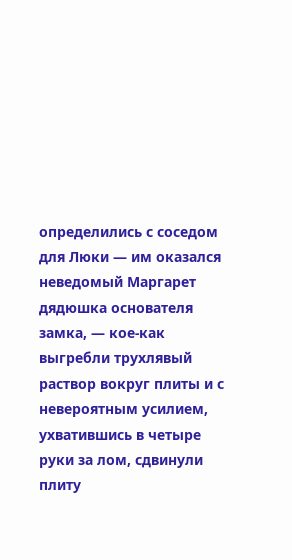определились с соседом для Люки — им оказался неведомый Маргарет дядюшка основателя замка, — кое-как выгребли трухлявый раствор вокруг плиты и с невероятным усилием, ухватившись в четыре руки за лом, сдвинули плиту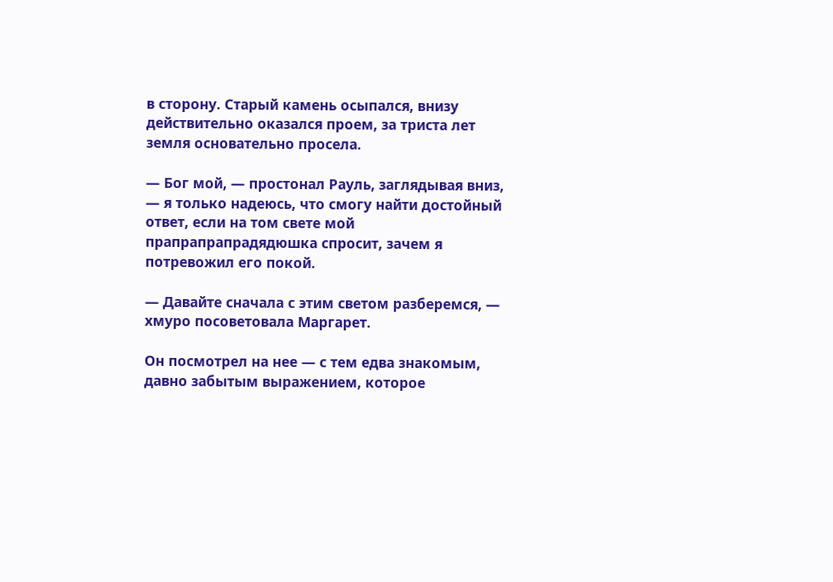в сторону. Старый камень осыпался, внизу действительно оказался проем, за триста лет земля основательно просела.

— Бог мой, — простонал Рауль, заглядывая вниз, — я только надеюсь, что смогу найти достойный ответ, если на том свете мой прапрапрапрадядюшка спросит, зачем я потревожил его покой.

— Давайте сначала с этим светом разберемся, — хмуро посоветовала Маргарет.

Он посмотрел на нее — с тем едва знакомым, давно забытым выражением, которое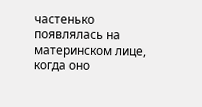частенько появлялась на материнском лице, когда оно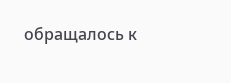обращалось к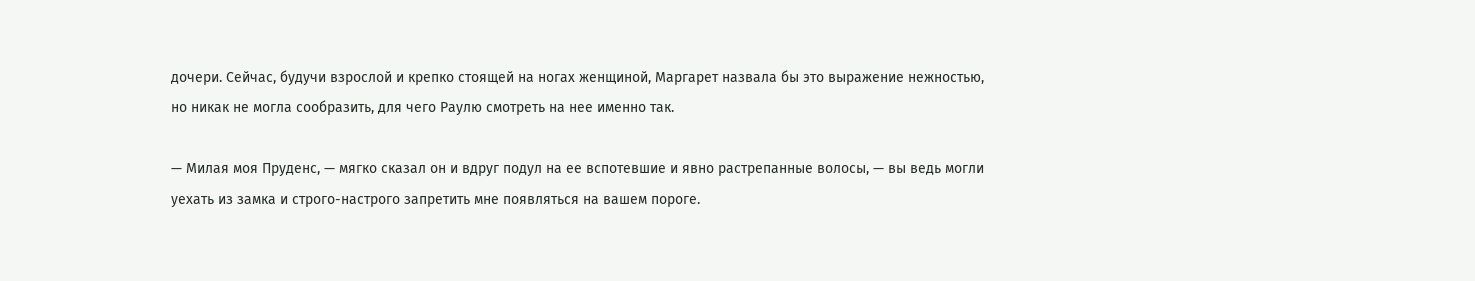дочери. Сейчас, будучи взрослой и крепко стоящей на ногах женщиной, Маргарет назвала бы это выражение нежностью, но никак не могла сообразить, для чего Раулю смотреть на нее именно так.

— Милая моя Пруденс, — мягко сказал он и вдруг подул на ее вспотевшие и явно растрепанные волосы, — вы ведь могли уехать из замка и строго-настрого запретить мне появляться на вашем пороге.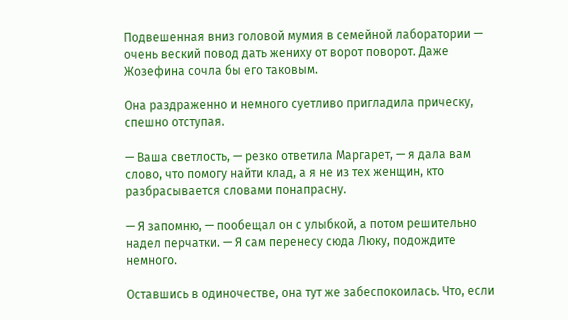Подвешенная вниз головой мумия в семейной лаборатории — очень веский повод дать жениху от ворот поворот. Даже Жозефина сочла бы его таковым.

Она раздраженно и немного суетливо пригладила прическу, спешно отступая.

— Ваша светлость, — резко ответила Маргарет, — я дала вам слово, что помогу найти клад, а я не из тех женщин, кто разбрасывается словами понапрасну.

— Я запомню, — пообещал он с улыбкой, а потом решительно надел перчатки. — Я сам перенесу сюда Люку, подождите немного.

Оставшись в одиночестве, она тут же забеспокоилась. Что, если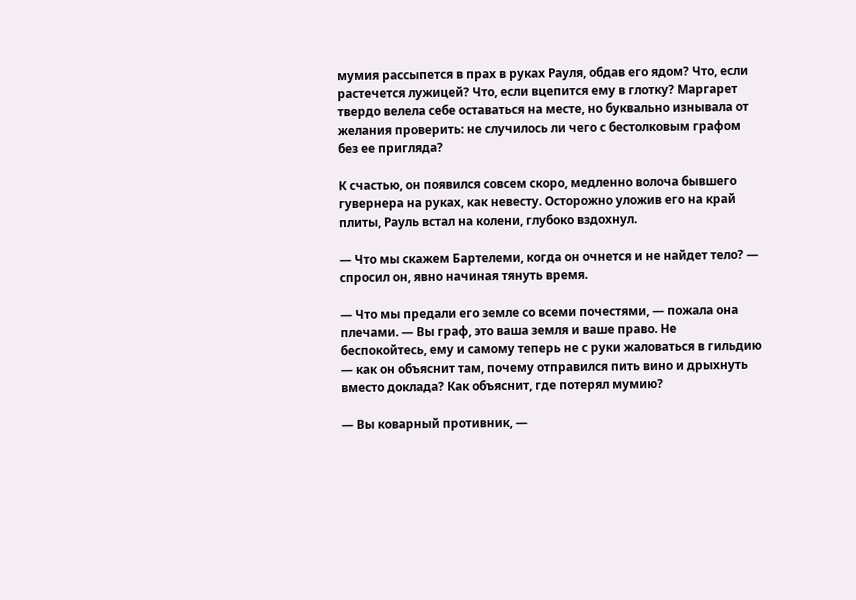мумия рассыпется в прах в руках Рауля, обдав его ядом? Что, если растечется лужицей? Что, если вцепится ему в глотку? Маргарет твердо велела себе оставаться на месте, но буквально изнывала от желания проверить: не случилось ли чего с бестолковым графом без ее пригляда?

К счастью, он появился совсем скоро, медленно волоча бывшего гувернера на руках, как невесту. Осторожно уложив его на край плиты, Рауль встал на колени, глубоко вздохнул.

— Что мы скажем Бартелеми, когда он очнется и не найдет тело? — спросил он, явно начиная тянуть время.

— Что мы предали его земле со всеми почестями, — пожала она плечами. — Вы граф, это ваша земля и ваше право. Не беспокойтесь, ему и самому теперь не с руки жаловаться в гильдию — как он объяснит там, почему отправился пить вино и дрыхнуть вместо доклада? Как объяснит, где потерял мумию?

— Вы коварный противник, —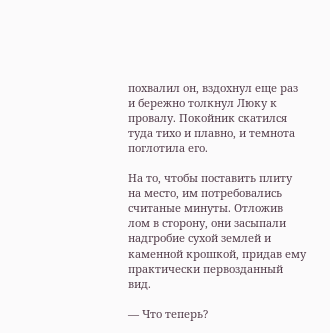похвалил он, вздохнул еще раз и бережно толкнул Люку к провалу. Покойник скатился туда тихо и плавно, и темнота поглотила его.

На то, чтобы поставить плиту на место, им потребовались считаные минуты. Отложив лом в сторону, они засыпали надгробие сухой землей и каменной крошкой, придав ему практически первозданный вид.

— Что теперь?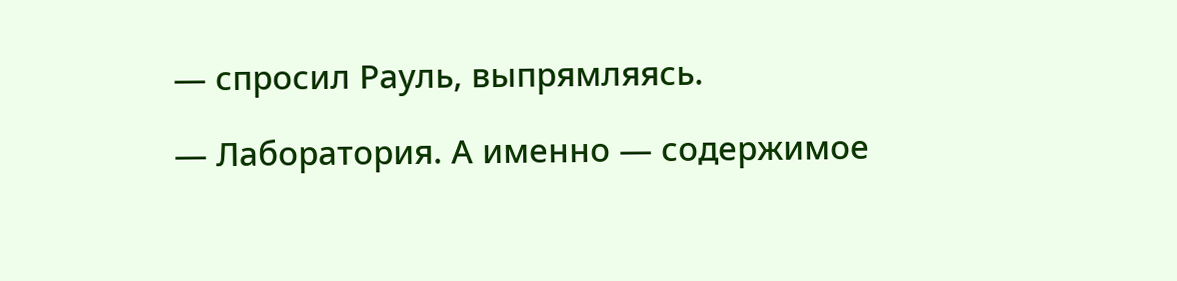— спросил Рауль, выпрямляясь.

— Лаборатория. А именно — содержимое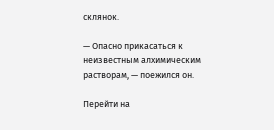склянок.

— Опасно прикасаться к неизвестным алхимическим растворам, — поежился он.

Перейти на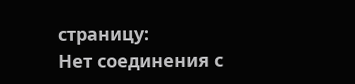страницу:
Нет соединения с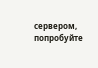сервером, попробуйте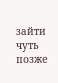зайти чуть позже